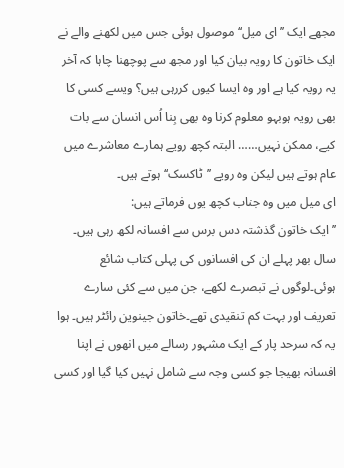مجھے ایک ’’ای میل‘‘ موصول ہوئی جس میں لکھنے والے نے ایک خاتون کا رویہ بیان کیا اور مجھ سے پوچھنا چاہا کہ آخر یہ رویہ کیا ہے اور وہ ایسا کیوں کررہی ہیں؟ ویسے کسی کا بھی رویہ ہوبہو معلوم کرنا وہ بھی بِنا اُس انسان سے بات کیے، ممکن نہیں…… البتہ کچھ رویے ہمارے معاشرے میں عام ہوتے ہیں لیکن وہ رویے ’’ٹاکسک‘‘ ہوتے ہیں۔
ای میل میں وہ جناب کچھ یوں فرماتے ہیں:
’’ایک خاتون گذشتہ دس برس سے افسانہ لکھ رہی ہیں۔ سال بھر پہلے ان کی افسانوں کی پہلی کتاب شائع ہوئی۔لوگوں نے تبصرے لکھے، جن میں سے کئی سارے تعریف اور بہت کم تنقیدی تھے۔خاتون جینوین رائٹر ہیں۔ ہوا یہ کہ سرحد پار کے ایک مشہور رسالے میں انھوں نے اپنا افسانہ بھیجا جو کسی وجہ سے شامل نہیں کیا گیا اور کسی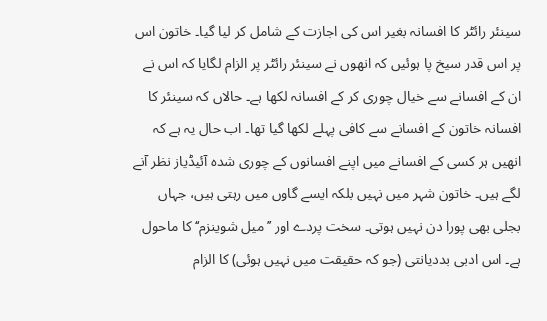سینئر رائٹر کا افسانہ بغیر اس کی اجازت کے شامل کر لیا گیا۔ خاتون اس پر اس قدر سیخ پا ہوئیں کہ انھوں نے سینئر رائٹر پر الزام لگایا کہ اس نے ان کے افسانے سے خیال چوری کر کے افسانہ لکھا ہے۔ حالاں کہ سینئر کا افسانہ خاتون کے افسانے سے کافی پہلے لکھا گیا تھا۔ اب حال یہ ہے کہ انھیں ہر کسی کے افسانے میں اپنے افسانوں کے چوری شدہ آئیڈیاز نظر آنے لگے ہیں۔ خاتون شہر میں نہیں بلکہ ایسے گاوں میں رہتی ہیں، جہاں بجلی بھی پورا دن نہیں ہوتی۔ سخت پردے اور ’’میل شوینزم‘‘ کا ماحول ہے۔ اس ادبی بددیانتی (جو کہ حقیقت میں نہیں ہوئی) کا الزام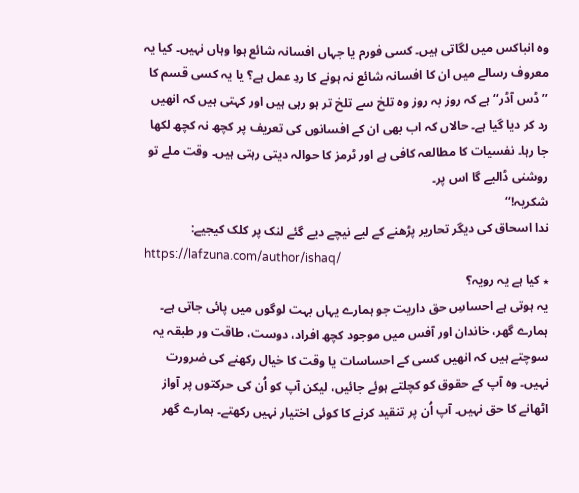وہ انباکس میں لگاتی ہیں۔ کسی فورم یا جہاں افسانہ شائع ہوا وہاں نہیں۔ کیا یہ معروف رسالے میں ان کا افسانہ شائع نہ ہونے کا ردِ عمل ہے؟ یا یہ کسی قسم کا ’’ڈس آڈر‘‘ ہے کہ روز بہ روز وہ تلخ سے تلخ تر ہو رہی ہیں اور کہتی ہیں کہ انھیں رد کر دیا گیا ہے۔ حالاں کہ اب بھی ان کے افسانوں کی تعریف پر کچھ نہ کچھ لکھا جا رہا۔ نفسیات کا مطالعہ کافی ہے اور ٹرمز کا حوالہ دیتی رہتی ہیں۔ وقت ملے تو روشنی ڈالیے گا اس پر۔
شکریہ!‘‘
ندا اسحاق کی دیگر تحاریر پڑھنے کے لیے نیچے دیے گئے لنک پر کلک کیجیے:
https://lafzuna.com/author/ishaq/
٭ کیا ہے یہ رویہ؟
یہ ہوتی ہے احساسِ حق داریت جو ہمارے یہاں بہت لوگوں میں پائی جاتی ہے۔ ہمارے گھر، خاندان اور آفس میں موجود کچھ افراد، دوست، طاقت ور طبقہ یہ سوچتے ہیں کہ انھیں کسی کے احساسات یا وقت کا خیال رکھنے کی ضرورت نہیں۔ وہ آپ کے حقوق کو کچلتے ہوئے جائیں، لیکن آپ کو اُن کی حرکتوں پر آواز اٹھانے کا حق نہیں۔ آپ اُن پر تنقید کرنے کا کوئی اختیار نہیں رکھتے۔ ہمارے گھر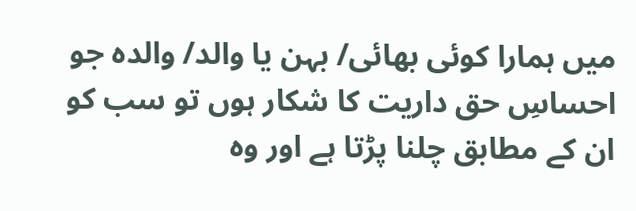میں ہمارا کوئی بھائی/ بہن یا والد/ والدہ جو احساسِ حق داریت کا شکار ہوں تو سب کو ان کے مطابق چلنا پڑتا ہے اور وہ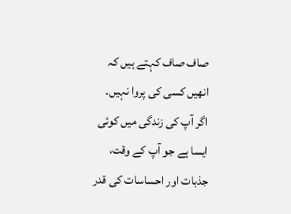صاف صاف کہتے ہیں کہ انھیں کسی کی پروا نہیں۔ اگر آپ کی زندگی میں کوئی ایسا ہے جو آپ کے وقت، جذبات اور احساسات کی قدر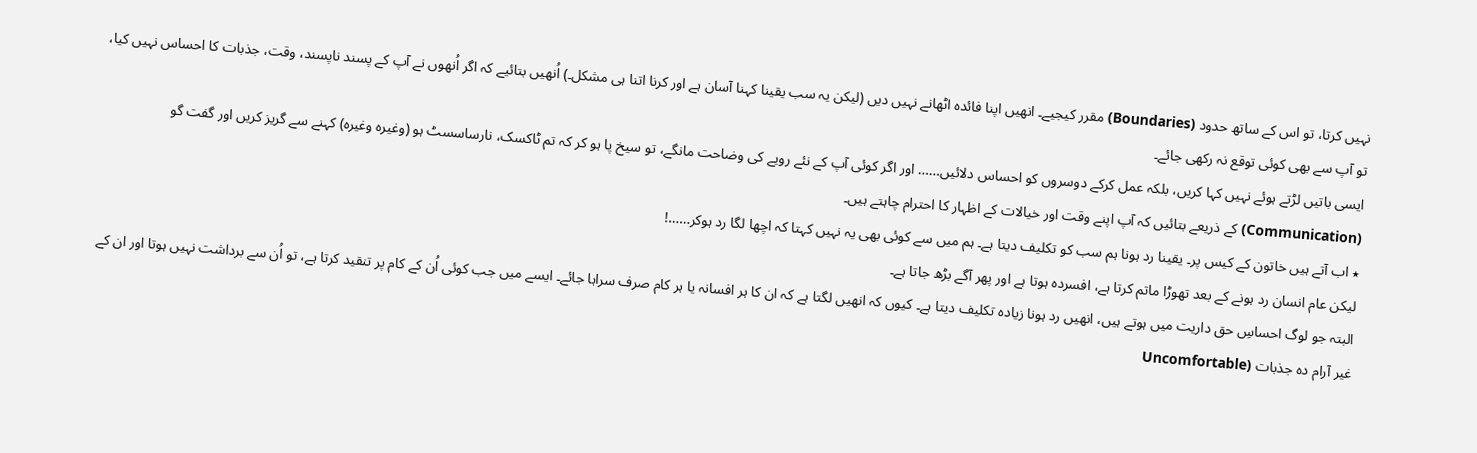نہیں کرتا، تو اس کے ساتھ حدود (Boundaries) مقرر کیجیے۔ انھیں اپنا فائدہ اٹھانے نہیں دیں (لیکن یہ سب یقینا کہنا آسان ہے اور کرنا اتنا ہی مشکل۔) اُنھیں بتائیے کہ اگر اُنھوں نے آپ کے پسند ناپسند، وقت، جذبات کا احساس نہیں کیا، تو آپ سے بھی کوئی توقع نہ رکھی جائے۔
ایسی باتیں لڑتے ہوئے نہیں کہا کریں، بلکہ عمل کرکے دوسروں کو احساس دلائیں…… اور اگر کوئی آپ کے نئے رویے کی وضاحت مانگے، تو سیخ پا ہو کر کہ تم ٹاکسک، نارساسسٹ ہو (وغیرہ وغیرہ) کہنے سے گریز کریں اور گفت گو (Communication) کے ذریعے بتائیں کہ آپ اپنے وقت اور خیالات کے اظہار کا احترام چاہتے ہیں۔
٭ اب آتے ہیں خاتون کے کیس پر۔ یقینا رد ہونا ہم سب کو تکلیف دیتا ہے۔ ہم میں سے کوئی بھی یہ نہیں کہتا کہ اچھا لگا رد ہوکر……!
لیکن عام انسان رد ہونے کے بعد تھوڑا ماتم کرتا ہے، افسردہ ہوتا ہے اور پھر آگے بڑھ جاتا ہے۔
البتہ جو لوگ احساسِ حق داریت میں ہوتے ہیں، انھیں رد ہونا زیادہ تکلیف دیتا ہے۔ کیوں کہ انھیں لگتا ہے کہ ان کا ہر افسانہ یا ہر کام صرف سراہا جائے۔ ایسے میں جب کوئی اُن کے کام پر تنقید کرتا ہے، تو اُن سے برداشت نہیں ہوتا اور ان کے غیر آرام دہ جذبات (Uncomfortable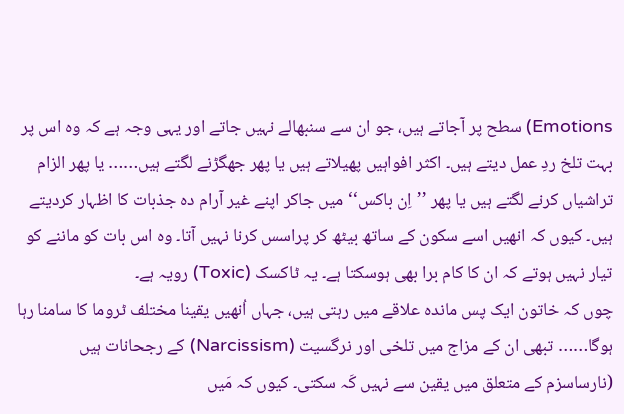Emotions) سطح پر آجاتے ہیں، جو ان سے سنبھالے نہیں جاتے اور یہی وجہ ہے کہ وہ اس پر بہت تلخ ردِ عمل دیتے ہیں۔ اکثر افواہیں پھیلاتے ہیں یا پھر جھگڑنے لگتے ہیں…… یا پھر الزام تراشیاں کرنے لگتے ہیں یا پھر ’’اِن باکس‘‘ میں جاکر اپنے غیر آرام دہ جذبات کا اظہار کردیتے ہیں۔ کیوں کہ انھیں اسے سکون کے ساتھ بیٹھ کر پراسس کرنا نہیں آتا۔ وہ اس بات کو ماننے کو تیار نہیں ہوتے کہ ان کا کام برا بھی ہوسکتا ہے۔ یہ ٹاکسک (Toxic) رویہ ہے۔
چوں کہ خاتون ایک پس ماندہ علاقے میں رہتی ہیں، جہاں اُنھیں یقینا مختلف ٹروما کا سامنا رہا ہوگا…… تبھی ان کے مزاج میں تلخی اور نرگسیت (Narcissism) کے رجحانات ہیں (نارساسزم کے متعلق میں یقین سے نہیں کَہ سکتی۔ کیوں کہ مَیں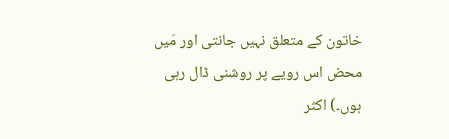خاتون کے متعلق نہیں جانتی اور مَیں محض اس رویے پر روشنی ڈال رہی ہوں۔) اکثر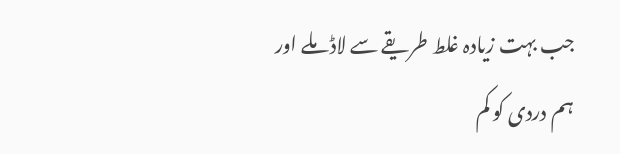جب بہت زیادہ غلط طریقے سے لاڈ ملے اور ہم دردی کو کم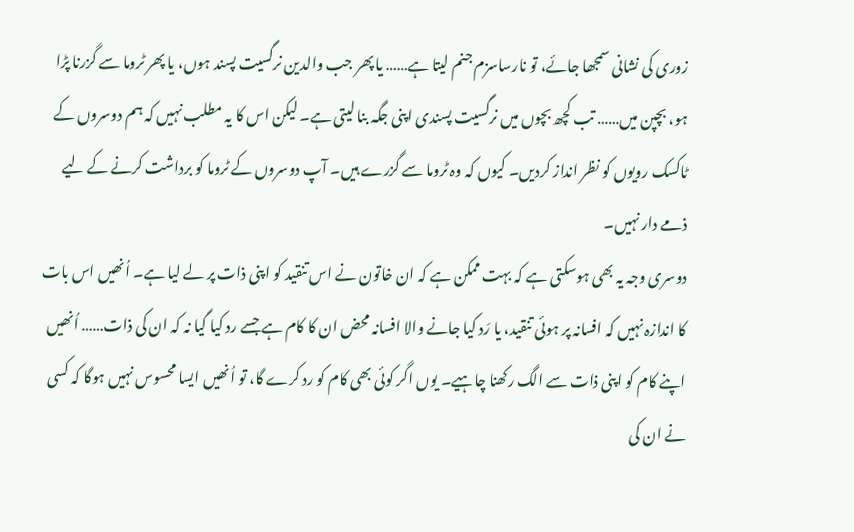زوری کی نشانی سمجھا جائے، تو نارساسزم جنم لیتا ہے…… یا پھر جب والدین نرگسیت پسند ہوں، یا پھر ٹروما سے گزرنا پڑا ہو، بچپن میں…… تب کچھ بچوں میں نرگسیت پسندی اپنی جگہ بنا لیتی ہے۔ لیکن اس کا یہ مطلب نہیں کہ ہم دوسروں کے ٹاکسک رویوں کو نظر انداز کردیں۔ کیوں کہ وہ ٹروما سے گزرے ہیں۔ آپ دوسروں کے ٹروما کو برداشت کرنے کے لیے ذمے دار نہیں۔
دوسری وجہ یہ بھی ہوسکتی ہے کہ بہت ممکن ہے کہ ان خاتون نے اس تنقید کو اپنی ذات پر لے لیا ہے۔ اُنھیں اس بات کا اندازہ نہیں کہ افسانہ پر ہوئی تنقید، یا رَد کیا جانے والا افسانہ محض ان کا کام ہے جسے رد کیا گیا نہ کہ ان کی ذات…… اُنھیں اپنے کام کو اپنی ذات سے الگ رکھنا چاہیے۔ یوں اگر کوئی بھی کام کو رد کرے گا، تو اُنھیں ایسا محسوس نہیں ہوگا کہ کسی نے ان کی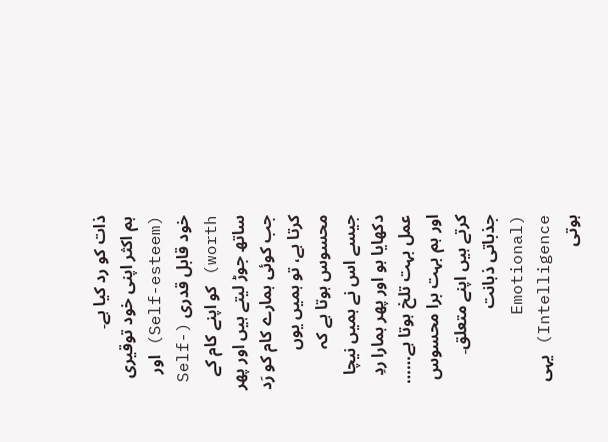ذات کو رد کیا ہے۔
ہم اکثر اپنی خود توقیری (Self-esteem) اور خود قابل قدری (Self-worth) کو اپنے کام کے ساتھ جوڑ لیتے ہیں اور پھر جب کوئی ہمارے کام کو رَد کرتا ہے، تو ہمیں یوں محسوس ہوتا ہے کہ جیسے اس نے ہمیں نیچا دکھایا ہو اور پھر ہمارا ردِ عمل بہت تلخ ہوتا ہے…… اور ہم بہت برا محسوس کرتے ہیں اپنے متعلق۔
جذباتی ذہانت (Emotional Intelligence) یہی ہوتی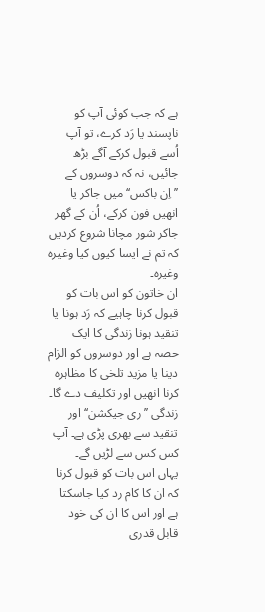ہے کہ جب کوئی آپ کو ناپسند یا رَد کرے، تو آپ اُسے قبول کرکے آگے بڑھ جائیں، نہ کہ دوسروں کے ’’اِن باکس‘‘ میں جاکر یا انھیں فون کرکے، اُن کے گھر جاکر شور مچانا شروع کردیں کہ تم نے ایسا کیوں کیا وغیرہ وغیرہ۔
ان خاتون کو اس بات کو قبول کرنا چاہیے کہ رَد ہونا یا تنقید ہونا زندگی کا ایک حصہ ہے اور دوسروں کو الزام دینا یا مزید تلخی کا مظاہرہ کرنا انھیں اور تکلیف دے گا۔ زندگی ’’ری جیکشن‘‘ اور تنقید سے بھری پڑی ہے۔ آپ کس کس سے لڑیں گے۔
یہاں اس بات کو قبول کرنا کہ ان کا کام رد کیا جاسکتا ہے اور اس کا ان کی خود قابل قدری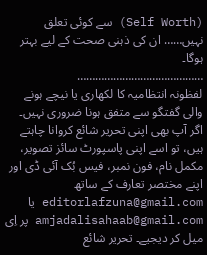(Self Worth) سے کوئی تعلق نہیں…… ان کی ذہنی صحت کے لیے بہتر ہوگا۔
……………………………………
لفظونہ انتظامیہ کا لکھاری یا نیچے ہونے والی گفتگو سے متفق ہونا ضروری نہیں۔ اگر آپ بھی اپنی تحریر شائع کروانا چاہتے ہیں، تو اسے اپنی پاسپورٹ سائز تصویر، مکمل نام، فون نمبر، فیس بُک آئی ڈی اور اپنے مختصر تعارف کے ساتھ editorlafzuna@gmail.com یا amjadalisahaab@gmail.com پر اِی میل کر دیجیے۔ تحریر شائع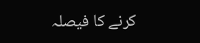کرنے کا فیصلہ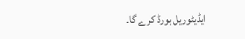ایڈیٹوریل بورڈ کرے گا۔